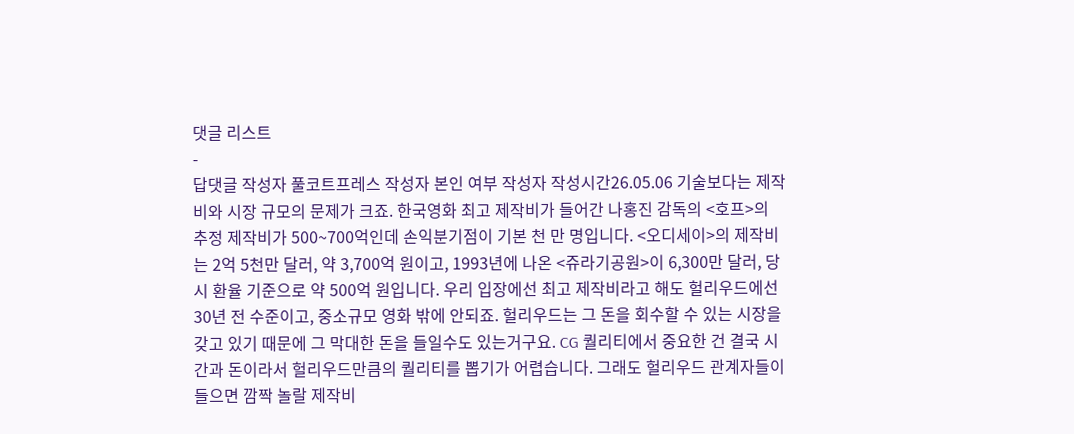댓글 리스트
-
답댓글 작성자 풀코트프레스 작성자 본인 여부 작성자 작성시간26.05.06 기술보다는 제작비와 시장 규모의 문제가 크죠. 한국영화 최고 제작비가 들어간 나홍진 감독의 <호프>의 추정 제작비가 500~700억인데 손익분기점이 기본 천 만 명입니다. <오디세이>의 제작비는 2억 5천만 달러, 약 3,700억 원이고, 1993년에 나온 <쥬라기공원>이 6,300만 달러, 당시 환율 기준으로 약 500억 원입니다. 우리 입장에선 최고 제작비라고 해도 헐리우드에선 30년 전 수준이고, 중소규모 영화 밖에 안되죠. 헐리우드는 그 돈을 회수할 수 있는 시장을 갖고 있기 때문에 그 막대한 돈을 들일수도 있는거구요. CG 퀄리티에서 중요한 건 결국 시간과 돈이라서 헐리우드만큼의 퀄리티를 뽑기가 어렵습니다. 그래도 헐리우드 관계자들이 들으면 깜짝 놀랄 제작비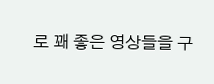로 꽤 좋은 영상들을 구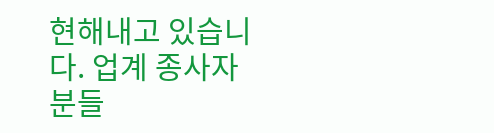현해내고 있습니다. 업계 종사자 분들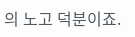의 노고 덕분이죠.